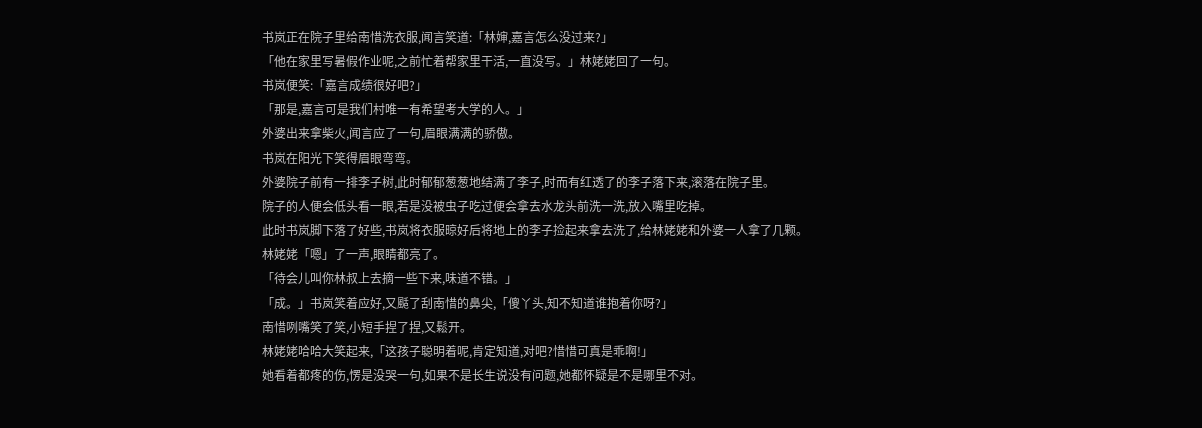书岚正在院子里给南惜洗衣服,闻言笑道:「林婶,嘉言怎么没过来?」
「他在家里写暑假作业呢,之前忙着帮家里干活,一直没写。」林姥姥回了一句。
书岚便笑:「嘉言成绩很好吧?」
「那是,嘉言可是我们村唯一有希望考大学的人。」
外婆出来拿柴火,闻言应了一句,眉眼满满的骄傲。
书岚在阳光下笑得眉眼弯弯。
外婆院子前有一排李子树,此时郁郁葱葱地结满了李子,时而有红透了的李子落下来,滚落在院子里。
院子的人便会低头看一眼,若是没被虫子吃过便会拿去水龙头前洗一洗,放入嘴里吃掉。
此时书岚脚下落了好些,书岚将衣服晾好后将地上的李子捡起来拿去洗了,给林姥姥和外婆一人拿了几颗。
林姥姥「嗯」了一声,眼睛都亮了。
「待会儿叫你林叔上去摘一些下来,味道不错。」
「成。」书岚笑着应好,又颳了刮南惜的鼻尖,「傻丫头,知不知道谁抱着你呀?」
南惜咧嘴笑了笑,小短手捏了捏,又鬆开。
林姥姥哈哈大笑起来,「这孩子聪明着呢,肯定知道,对吧?惜惜可真是乖啊!」
她看着都疼的伤,愣是没哭一句,如果不是长生说没有问题,她都怀疑是不是哪里不对。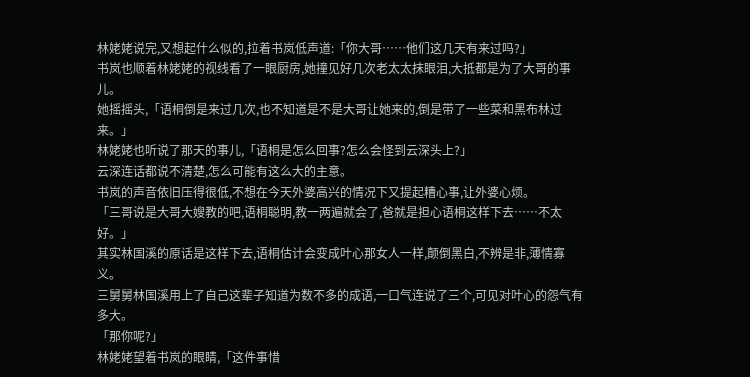林姥姥说完,又想起什么似的,拉着书岚低声道:「你大哥……他们这几天有来过吗?」
书岚也顺着林姥姥的视线看了一眼厨房,她撞见好几次老太太抹眼泪,大抵都是为了大哥的事儿。
她摇摇头,「语桐倒是来过几次,也不知道是不是大哥让她来的,倒是带了一些菜和黑布林过来。」
林姥姥也听说了那天的事儿,「语桐是怎么回事?怎么会怪到云深头上?」
云深连话都说不清楚,怎么可能有这么大的主意。
书岚的声音依旧压得很低,不想在今天外婆高兴的情况下又提起糟心事,让外婆心烦。
「三哥说是大哥大嫂教的吧,语桐聪明,教一两遍就会了,爸就是担心语桐这样下去……不太好。」
其实林国溪的原话是这样下去,语桐估计会变成叶心那女人一样,颠倒黑白,不辨是非,薄情寡义。
三舅舅林国溪用上了自己这辈子知道为数不多的成语,一口气连说了三个,可见对叶心的怨气有多大。
「那你呢?」
林姥姥望着书岚的眼睛,「这件事惜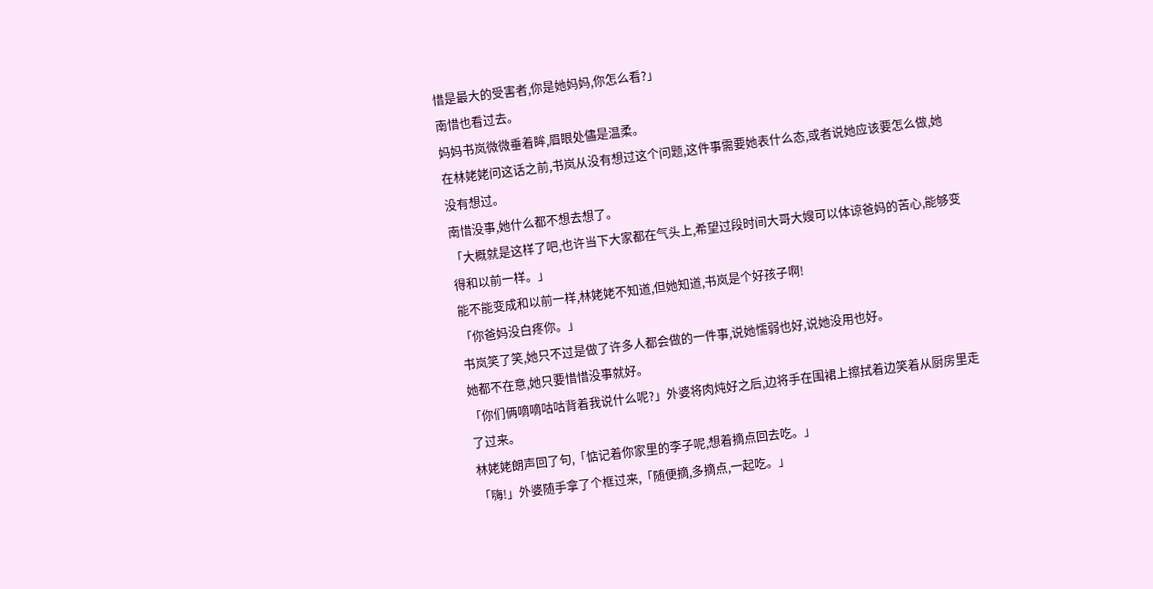惜是最大的受害者,你是她妈妈,你怎么看?」
南惜也看过去。
妈妈书岚微微垂着眸,眉眼处儘是温柔。
在林姥姥问这话之前,书岚从没有想过这个问题,这件事需要她表什么态,或者说她应该要怎么做,她没有想过。
南惜没事,她什么都不想去想了。
「大概就是这样了吧,也许当下大家都在气头上,希望过段时间大哥大嫂可以体谅爸妈的苦心,能够变得和以前一样。」
能不能变成和以前一样,林姥姥不知道,但她知道,书岚是个好孩子啊!
「你爸妈没白疼你。」
书岚笑了笑,她只不过是做了许多人都会做的一件事,说她懦弱也好,说她没用也好。
她都不在意,她只要惜惜没事就好。
「你们俩嘀嘀咕咕背着我说什么呢?」外婆将肉炖好之后,边将手在围裙上擦拭着边笑着从厨房里走了过来。
林姥姥朗声回了句,「惦记着你家里的李子呢,想着摘点回去吃。」
「嗨!」外婆随手拿了个框过来,「随便摘,多摘点,一起吃。」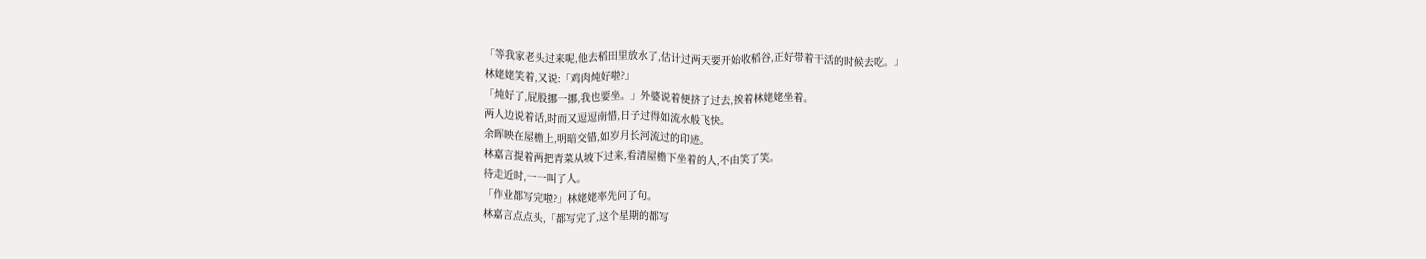「等我家老头过来呢,他去稻田里放水了,估计过两天要开始收稻谷,正好带着干活的时候去吃。」
林姥姥笑着,又说:「鸡肉炖好啦?」
「炖好了,屁股挪一挪,我也要坐。」外婆说着便挤了过去,挨着林姥姥坐着。
两人边说着话,时而又逗逗南惜,日子过得如流水般飞快。
余晖映在屋檐上,明暗交错,如岁月长河流过的印迹。
林嘉言提着两把青菜从坡下过来,看清屋檐下坐着的人,不由笑了笑。
待走近时,一一叫了人。
「作业都写完啦?」林姥姥率先问了句。
林嘉言点点头,「都写完了,这个星期的都写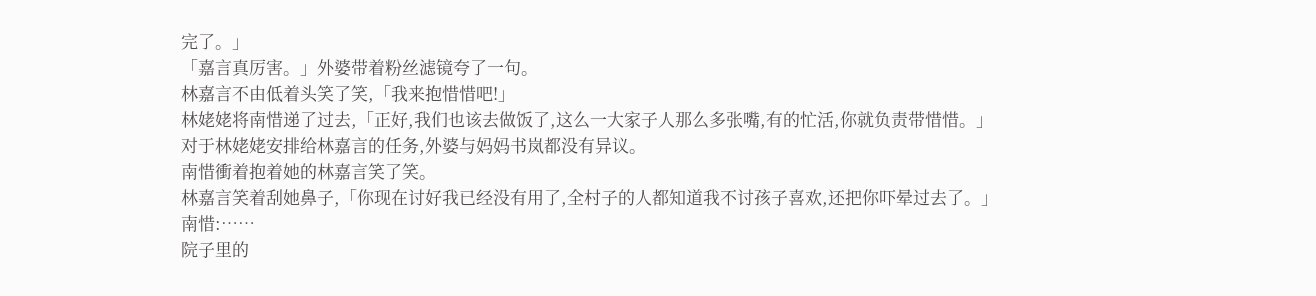完了。」
「嘉言真厉害。」外婆带着粉丝滤镜夸了一句。
林嘉言不由低着头笑了笑,「我来抱惜惜吧!」
林姥姥将南惜递了过去,「正好,我们也该去做饭了,这么一大家子人那么多张嘴,有的忙活,你就负责带惜惜。」
对于林姥姥安排给林嘉言的任务,外婆与妈妈书岚都没有异议。
南惜衝着抱着她的林嘉言笑了笑。
林嘉言笑着刮她鼻子,「你现在讨好我已经没有用了,全村子的人都知道我不讨孩子喜欢,还把你吓晕过去了。」
南惜:……
院子里的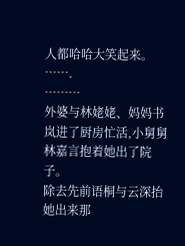人都哈哈大笑起来。
…….
………
外婆与林姥姥、妈妈书岚进了厨房忙活,小舅舅林嘉言抱着她出了院子。
除去先前语桐与云深抬她出来那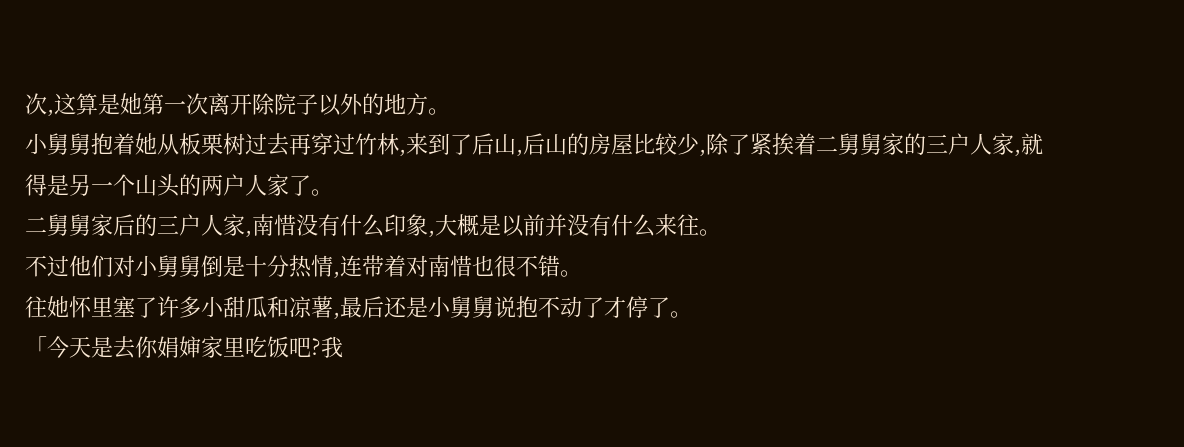次,这算是她第一次离开除院子以外的地方。
小舅舅抱着她从板栗树过去再穿过竹林,来到了后山,后山的房屋比较少,除了紧挨着二舅舅家的三户人家,就得是另一个山头的两户人家了。
二舅舅家后的三户人家,南惜没有什么印象,大概是以前并没有什么来往。
不过他们对小舅舅倒是十分热情,连带着对南惜也很不错。
往她怀里塞了许多小甜瓜和凉薯,最后还是小舅舅说抱不动了才停了。
「今天是去你娟婶家里吃饭吧?我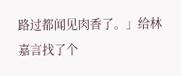路过都闻见肉香了。」给林嘉言找了个